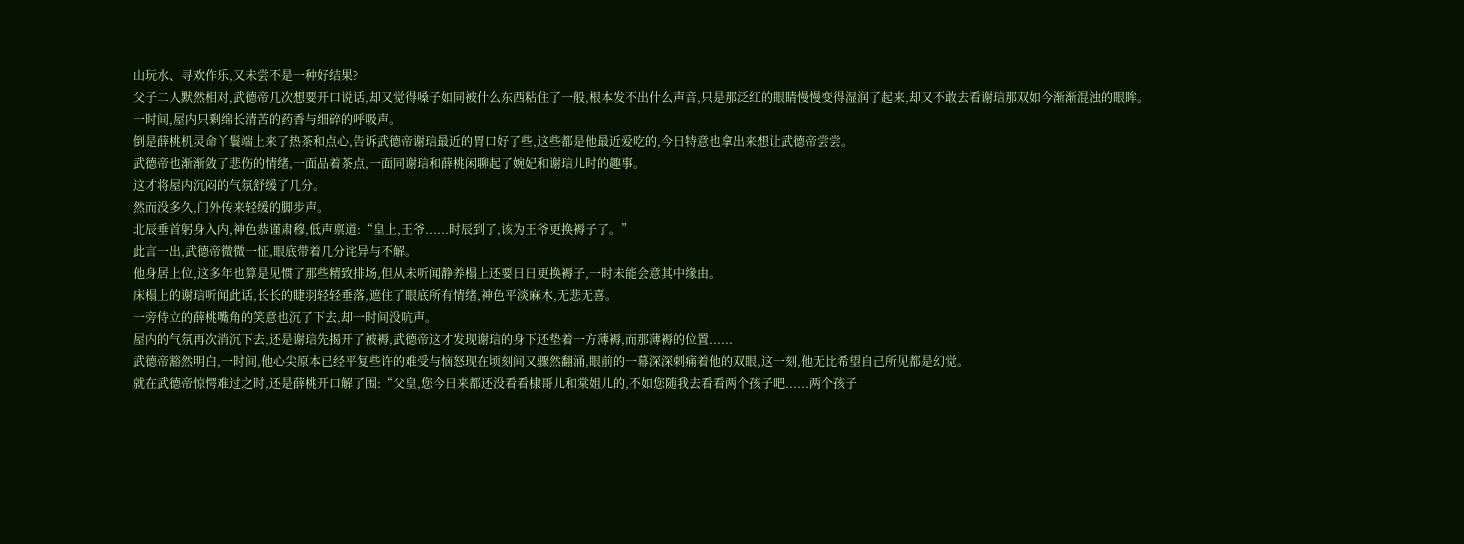山玩水、寻欢作乐,又未尝不是一种好结果?
父子二人默然相对,武德帝几次想要开口说话,却又觉得嗓子如同被什么东西粘住了一般,根本发不出什么声音,只是那泛红的眼睛慢慢变得湿润了起来,却又不敢去看谢琂那双如今渐渐混浊的眼眸。
一时间,屋内只剩绵长清苦的药香与细碎的呼吸声。
倒是薛桃机灵命丫鬟端上来了热茶和点心,告诉武德帝谢琂最近的胃口好了些,这些都是他最近爱吃的,今日特意也拿出来想让武德帝尝尝。
武德帝也渐渐敛了悲伤的情绪,一面品着茶点,一面同谢琂和薛桃闲聊起了婉妃和谢琂儿时的趣事。
这才将屋内沉闷的气氛舒缓了几分。
然而没多久,门外传来轻缓的脚步声。
北辰垂首躬身入内,神色恭谨肃穆,低声禀道:“皇上,王爷......时辰到了,该为王爷更换褥子了。”
此言一出,武德帝微微一怔,眼底带着几分诧异与不解。
他身居上位,这多年也算是见惯了那些精致排场,但从未听闻静养榻上还要日日更换褥子,一时未能会意其中缘由。
床榻上的谢琂听闻此话,长长的睫羽轻轻垂落,遮住了眼底所有情绪,神色平淡麻木,无悲无喜。
一旁侍立的薛桃嘴角的笑意也沉了下去,却一时间没吭声。
屋内的气氛再次消沉下去,还是谢琂先揭开了被褥,武德帝这才发现谢琂的身下还垫着一方薄褥,而那薄褥的位置......
武德帝豁然明白,一时间,他心尖原本已经平复些许的难受与恼怒现在顷刻间又骤然翻涌,眼前的一幕深深刺痛着他的双眼,这一刻,他无比希望自己所见都是幻觉。
就在武德帝惊愕难过之时,还是薛桃开口解了围:“父皇,您今日来都还没看看棣哥儿和棠姐儿的,不如您随我去看看两个孩子吧......两个孩子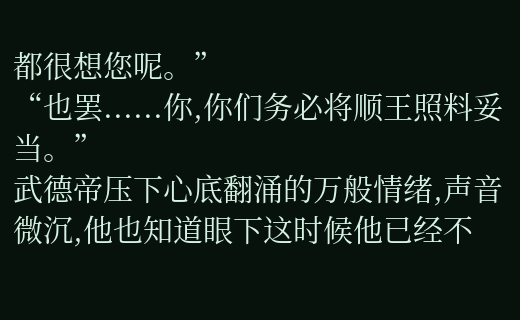都很想您呢。”
“也罢......你,你们务必将顺王照料妥当。”
武德帝压下心底翻涌的万般情绪,声音微沉,他也知道眼下这时候他已经不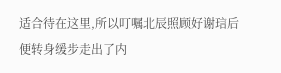适合待在这里,所以叮嘱北辰照顾好谢琂后便转身缓步走出了内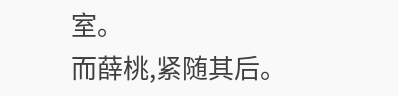室。
而薛桃,紧随其后。